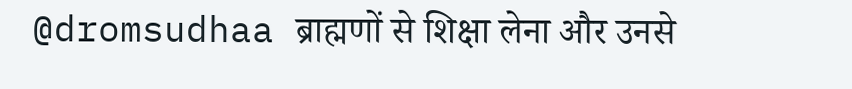@dromsudhaa ब्राह्मणों से शिक्षा लेना और उनसे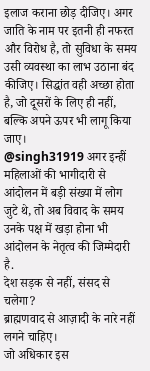इलाज कराना छोड़ दीजिए। अगर जाति के नाम पर इतनी ही नफरत और विरोध है, तो सुविधा के समय उसी व्यवस्था का लाभ उठाना बंद कीजिए। सिद्धांत वही अच्छा होता है, जो दूसरों के लिए ही नहीं, बल्कि अपने ऊपर भी लागू किया जाए।
@singh31919 अगर इन्हीं महिलाओं की भागीदारी से आंदोलन में बड़ी संख्या में लोग जुटे थे, तो अब विवाद के समय उनके पक्ष में खड़ा होना भी आंदोलन के नेतृत्व की जिम्मेदारी है.
देश सड़क से नहीं, संसद से चलेगा?
ब्राह्मणवाद से आज़ादी के नारे नहीं लगने चाहिए।
जो अधिकार इस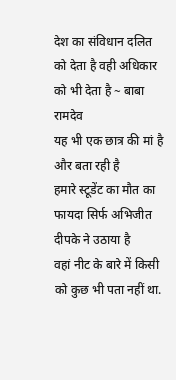देश का संविधान दलित को देता है वही अधिकार को भी देता है ~ बाबा रामदेव
यह भी एक छात्र की मां है और बता रही है
हमारे स्टूडेंट का मौत का फायदा सिर्फ अभिजीत दीपके ने उठाया है
वहां नीट के बारे में किसी को कुछ भी पता नहीं था.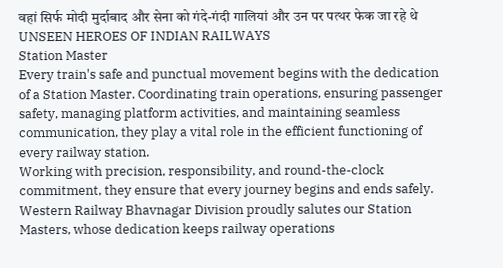वहां सिर्फ मोदी मुर्दाबाद और सेना को गंदे-गंदी गालियां और उन पर पत्थर फेक जा रहे थे
UNSEEN HEROES OF INDIAN RAILWAYS
Station Master
Every train's safe and punctual movement begins with the dedication of a Station Master. Coordinating train operations, ensuring passenger safety, managing platform activities, and maintaining seamless communication, they play a vital role in the efficient functioning of every railway station.
Working with precision, responsibility, and round-the-clock commitment, they ensure that every journey begins and ends safely.
Western Railway Bhavnagar Division proudly salutes our Station Masters, whose dedication keeps railway operations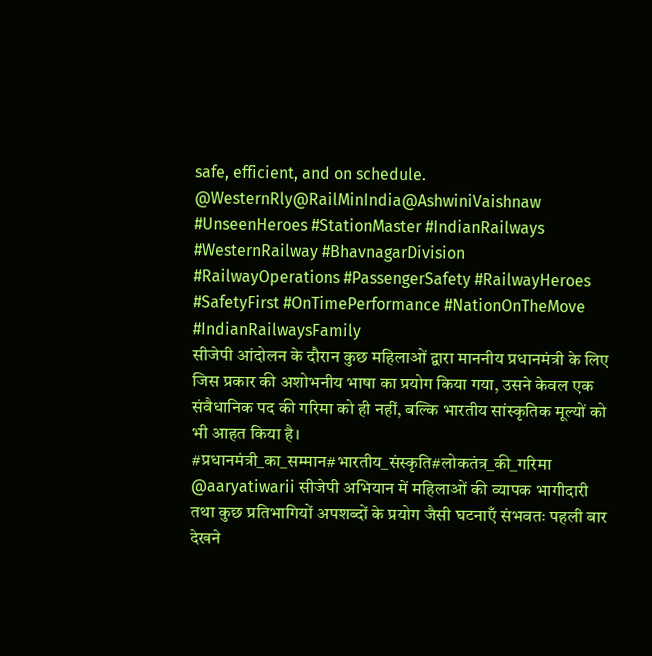safe, efficient, and on schedule.
@WesternRly@RailMinIndia@AshwiniVaishnaw
#UnseenHeroes #StationMaster #IndianRailways #WesternRailway #BhavnagarDivision #RailwayOperations #PassengerSafety #RailwayHeroes #SafetyFirst #OnTimePerformance #NationOnTheMove #IndianRailwaysFamily
सीजेपी आंदोलन के दौरान कुछ महिलाओं द्वारा माननीय प्रधानमंत्री के लिए जिस प्रकार की अशोभनीय भाषा का प्रयोग किया गया, उसने केवल एक संवैधानिक पद की गरिमा को ही नहीं, बल्कि भारतीय सांस्कृतिक मूल्यों को भी आहत किया है।
#प्रधानमंत्री_का_सम्मान#भारतीय_संस्कृति#लोकतंत्र_की_गरिमा
@aaryatiwarii सीजेपी अभियान में महिलाओं की व्यापक भागीदारी तथा कुछ प्रतिभागियों अपशब्दों के प्रयोग जैसी घटनाएँ संभवतः पहली बार देखने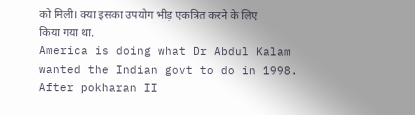को मिली। क्या इसका उपयोग भीड़ एकत्रित करने के लिए किया गया था.
America is doing what Dr Abdul Kalam wanted the Indian govt to do in 1998. After pokharan II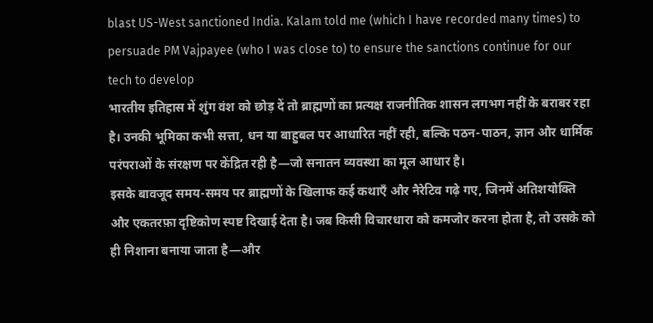blast US-West sanctioned India. Kalam told me (which I have recorded many times) to persuade PM Vajpayee (who I was close to) to ensure the sanctions continue for our tech to develop
भारतीय इतिहास में शुंग वंश को छोड़ दें तो ब्राह्मणों का प्रत्यक्ष राजनीतिक शासन लगभग नहीं के बराबर रहा है। उनकी भूमिका कभी सत्ता, धन या बाहुबल पर आधारित नहीं रही, बल्कि पठन-पाठन, ज्ञान और धार्मिक परंपराओं के संरक्षण पर केंद्रित रही है—जो सनातन व्यवस्था का मूल आधार है।
इसके बावजूद समय-समय पर ब्राह्मणों के खिलाफ कई कथाएँ और नैरेटिव गढ़े गए, जिनमें अतिशयोक्ति और एकतरफ़ा दृष्टिकोण स्पष्ट दिखाई देता है। जब किसी विचारधारा को कमजोर करना होता है, तो उसके को ही निशाना बनाया जाता है—और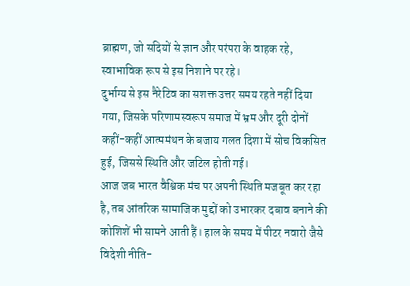ब्राह्मण, जो सदियों से ज्ञान और परंपरा के वाहक रहे, स्वाभाविक रूप से इस निशाने पर रहे।
दुर्भाग्य से इस नैरेटिव का सशक्त उत्तर समय रहते नहीं दिया गया, जिसके परिणामस्वरूप समाज में भ्रम और दूरी दोनों कहीं-कहीं आत्ममंथन के बजाय गलत दिशा में सोच विकसित हुई, जिससे स्थिति और जटिल होती गई।
आज जब भारत वैश्विक मंच पर अपनी स्थिति मजबूत कर रहा है, तब आंतरिक सामाजिक मुद्दों को उभारकर दबाव बनाने की कोशिशें भी सामने आती हैं। हाल के समय में पीटर नवारो जैसे विदेशी नीति-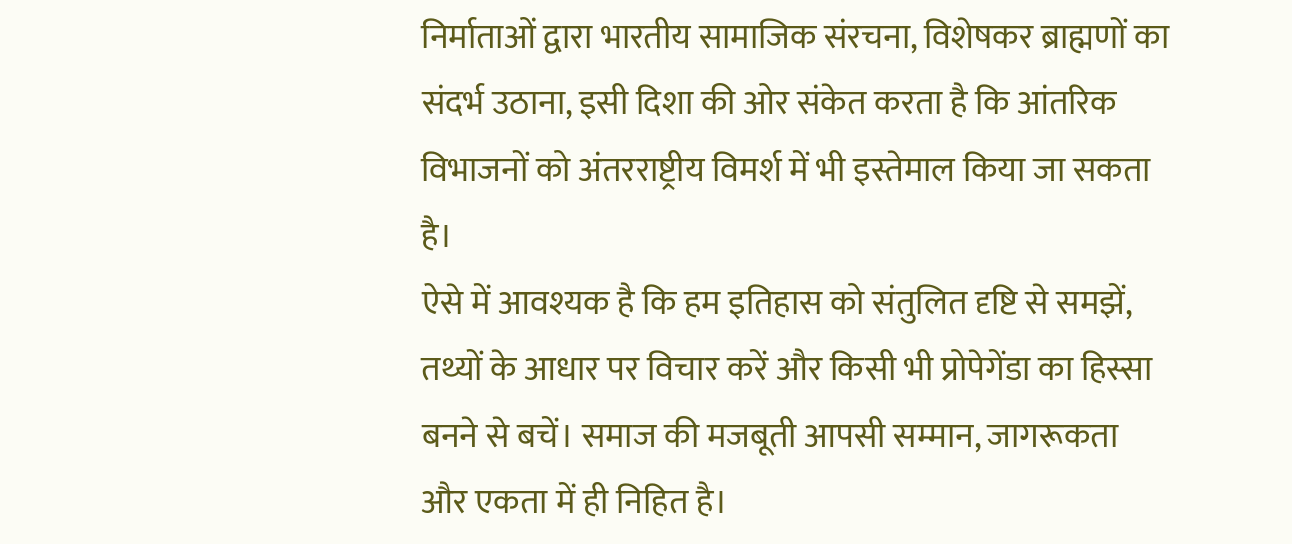निर्माताओं द्वारा भारतीय सामाजिक संरचना, विशेषकर ब्राह्मणों का संदर्भ उठाना, इसी दिशा की ओर संकेत करता है कि आंतरिक विभाजनों को अंतरराष्ट्रीय विमर्श में भी इस्तेमाल किया जा सकता है।
ऐसे में आवश्यक है कि हम इतिहास को संतुलित दृष्टि से समझें, तथ्यों के आधार पर विचार करें और किसी भी प्रोपेगेंडा का हिस्सा बनने से बचें। समाज की मजबूती आपसी सम्मान, जागरूकता और एकता में ही निहित है।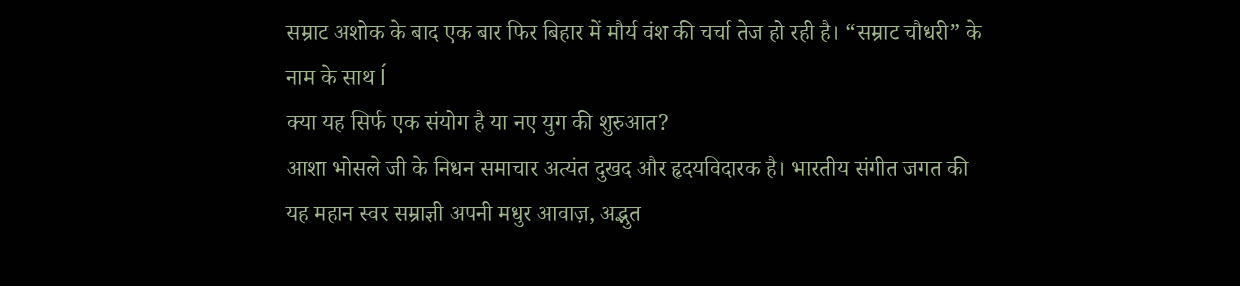सम्राट अशोक के बाद एक बार फिर बिहार में मौर्य वंश की चर्चा तेज हो रही है। “सम्राट चौधरी” के नाम के साथ ĺ
क्या यह सिर्फ एक संयोग है या नए युग की शुरुआत?
आशा भोसले जी के निधन समाचार अत्यंत दुखद और हृदयविदारक है। भारतीय संगीत जगत की यह महान स्वर सम्राज्ञी अपनी मधुर आवाज़, अद्भुत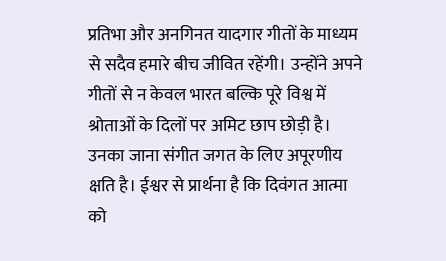प्रतिभा और अनगिनत यादगार गीतों के माध्यम से सदैव हमारे बीच जीवित रहेंगी। उन्होंने अपने गीतों से न केवल भारत बल्कि पूरे विश्व में श्रोताओं के दिलों पर अमिट छाप छोड़ी है।
उनका जाना संगीत जगत के लिए अपूरणीय क्षति है। ईश्वर से प्रार्थना है कि दिवंगत आत्मा को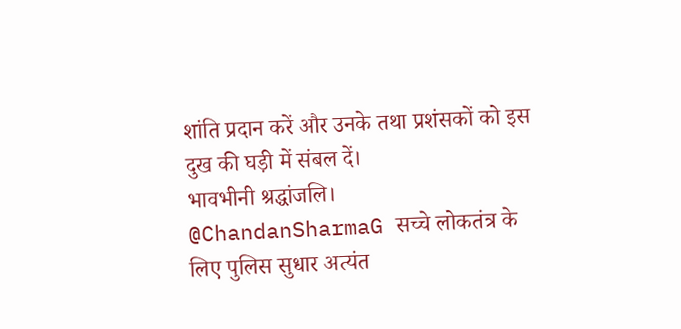शांति प्रदान करें और उनके तथा प्रशंसकों को इस दुख की घड़ी में संबल दें।
भावभीनी श्रद्धांजलि।
@ChandanSharmaG सच्चे लोकतंत्र के लिए पुलिस सुधार अत्यंत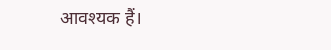आवश्यक हैं।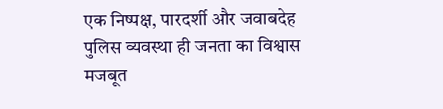एक निष्पक्ष, पारदर्शी और जवाबदेह पुलिस व्यवस्था ही जनता का विश्वास मजबूत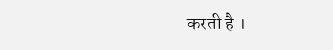करती है ।